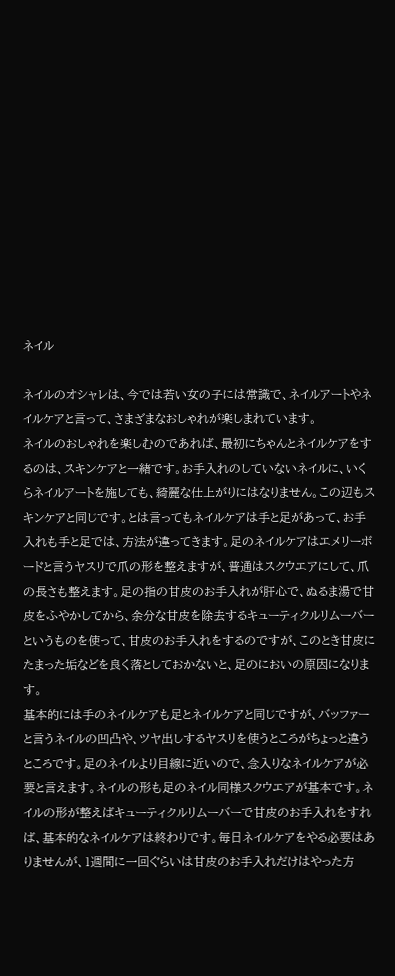ネイル

ネイルのオシャレは、今では若い女の子には常識で、ネイルアートやネイルケアと言って、さまざまなおしゃれが楽しまれています。
ネイルのおしゃれを楽しむのであれば、最初にちゃんとネイルケアをするのは、スキンケアと一緒です。お手入れのしていないネイルに、いくらネイルアートを施しても、綺麗な仕上がりにはなりません。この辺もスキンケアと同じです。とは言ってもネイルケアは手と足があって、お手入れも手と足では、方法が違ってきます。足のネイルケアはエメリーボードと言うヤスリで爪の形を整えますが、普通はスクウエアにして、爪の長さも整えます。足の指の甘皮のお手入れが肝心で、ぬるま湯で甘皮をふやかしてから、余分な甘皮を除去するキューティクルリムーバーというものを使って、甘皮のお手入れをするのですが、このとき甘皮にたまった垢などを良く落としておかないと、足のにおいの原因になります。
基本的には手のネイルケアも足とネイルケアと同じですが、バッファーと言うネイルの凹凸や、ツヤ出しするヤスリを使うところがちょっと違うところです。足のネイルより目線に近いので、念入りなネイルケアが必要と言えます。ネイルの形も足のネイル同様スクウエアが基本です。ネイルの形が整えばキューティクルリムーバーで甘皮のお手入れをすれば、基本的なネイルケアは終わりです。毎日ネイルケアをやる必要はありませんが、1週間に一回ぐらいは甘皮のお手入れだけはやった方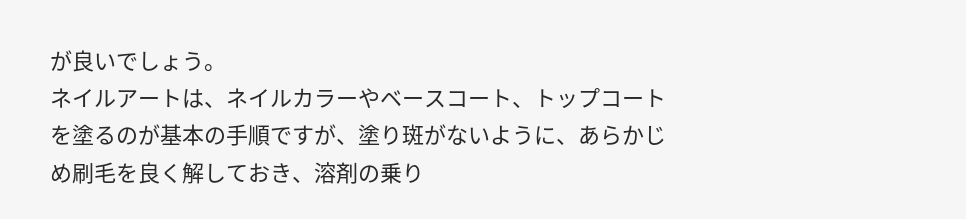が良いでしょう。
ネイルアートは、ネイルカラーやベースコート、トップコートを塗るのが基本の手順ですが、塗り斑がないように、あらかじめ刷毛を良く解しておき、溶剤の乗り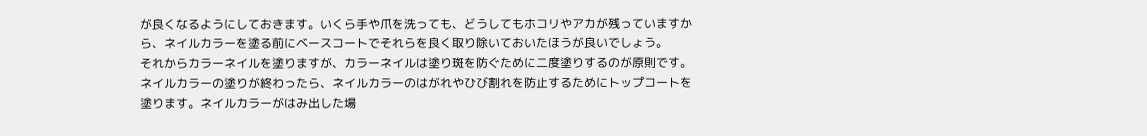が良くなるようにしておきます。いくら手や爪を洗っても、どうしてもホコリやアカが残っていますから、ネイルカラーを塗る前にベースコートでそれらを良く取り除いておいたほうが良いでしょう。
それからカラーネイルを塗りますが、カラーネイルは塗り斑を防ぐために二度塗りするのが原則です。ネイルカラーの塗りが終わったら、ネイルカラーのはがれやひび割れを防止するためにトップコートを塗ります。ネイルカラーがはみ出した場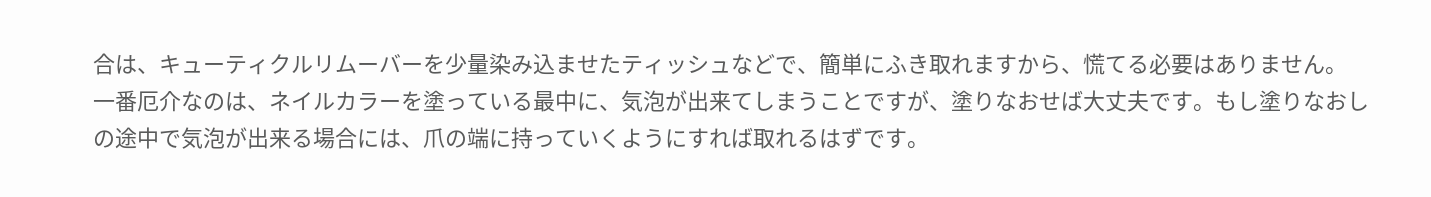合は、キューティクルリムーバーを少量染み込ませたティッシュなどで、簡単にふき取れますから、慌てる必要はありません。
一番厄介なのは、ネイルカラーを塗っている最中に、気泡が出来てしまうことですが、塗りなおせば大丈夫です。もし塗りなおしの途中で気泡が出来る場合には、爪の端に持っていくようにすれば取れるはずです。